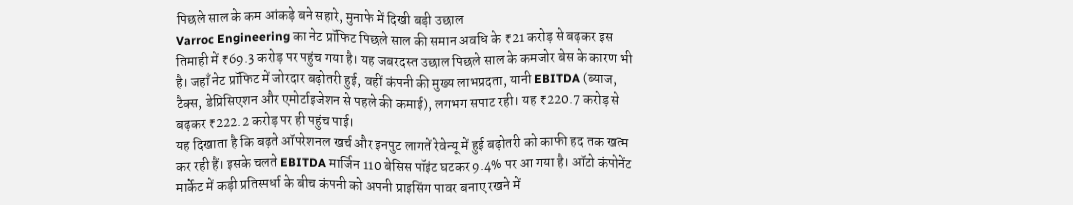पिछले साल के कम आंकड़े बने सहारे, मुनाफे में दिखी बड़ी उछाल
Varroc Engineering का नेट प्रॉफिट पिछले साल की समान अवधि के ₹21 करोड़ से बढ़कर इस तिमाही में ₹69.3 करोड़ पर पहुंच गया है। यह जबरदस्त उछाल पिछले साल के कमजोर बेस के कारण भी है। जहाँ नेट प्रॉफिट में जोरदार बढ़ोतरी हुई, वहीं कंपनी की मुख्य लाभप्रदता, यानी EBITDA (ब्याज, टैक्स, डेप्रिसिएशन और एमोर्टाइजेशन से पहले की कमाई), लगभग सपाट रही। यह ₹220.7 करोड़ से बढ़कर ₹222.2 करोड़ पर ही पहुंच पाई।
यह दिखाता है कि बढ़ते ऑपरेशनल खर्च और इनपुट लागतें रेवेन्यू में हुई बढ़ोतरी को काफी हद तक खत्म कर रही हैं। इसके चलते EBITDA मार्जिन 110 बेसिस पॉइंट घटकर 9.4% पर आ गया है। ऑटो कंपोनेंट मार्केट में कड़ी प्रतिस्पर्धा के बीच कंपनी को अपनी प्राइसिंग पावर बनाए रखने में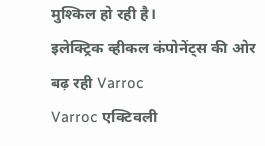मुश्किल हो रही है।
इलेक्ट्रिक व्हीकल कंपोनेंट्स की ओर बढ़ रही Varroc
Varroc एक्टिवली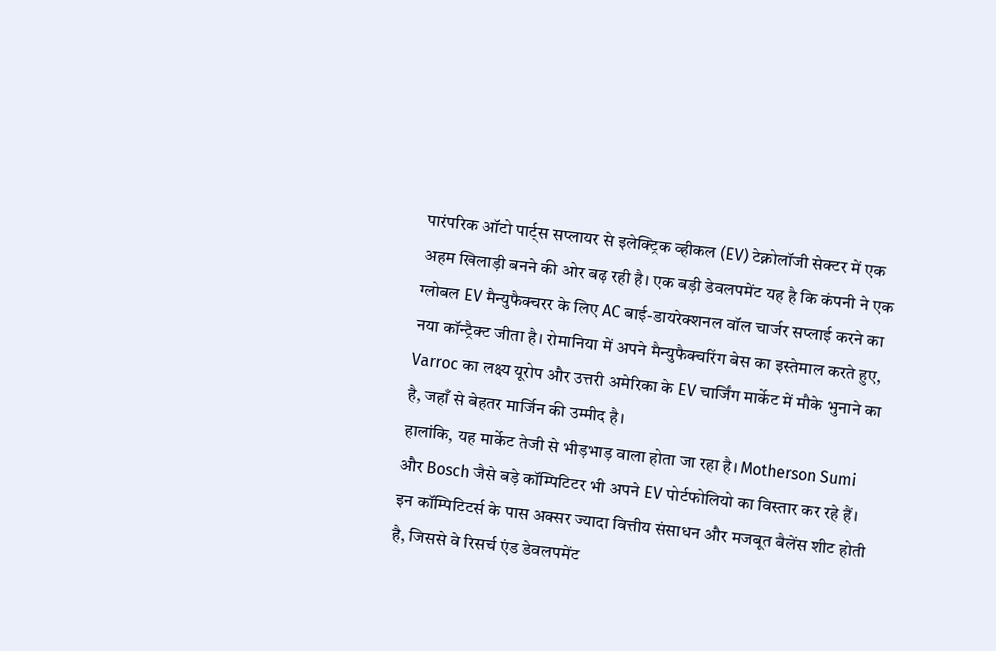पारंपरिक ऑटो पार्ट्स सप्लायर से इलेक्ट्रिक व्हीकल (EV) टेक्नोलॉजी सेक्टर में एक अहम खिलाड़ी बनने की ओर बढ़ रही है। एक बड़ी डेवलपमेंट यह है कि कंपनी ने एक ग्लोबल EV मैन्युफैक्चरर के लिए AC बाई-डायरेक्शनल वॉल चार्जर सप्लाई करने का नया कॉन्ट्रैक्ट जीता है। रोमानिया में अपने मैन्युफैक्चरिंग बेस का इस्तेमाल करते हुए, Varroc का लक्ष्य यूरोप और उत्तरी अमेरिका के EV चार्जिंग मार्केट में मौके भुनाने का है, जहाँ से बेहतर मार्जिन की उम्मीद है।
हालांकि, यह मार्केट तेजी से भीड़भाड़ वाला होता जा रहा है। Motherson Sumi और Bosch जैसे बड़े कॉम्पिटिटर भी अपने EV पोर्टफोलियो का विस्तार कर रहे हैं। इन कॉम्पिटिटर्स के पास अक्सर ज्यादा वित्तीय संसाधन और मजबूत बैलेंस शीट होती है, जिससे वे रिसर्च एंड डेवलपमेंट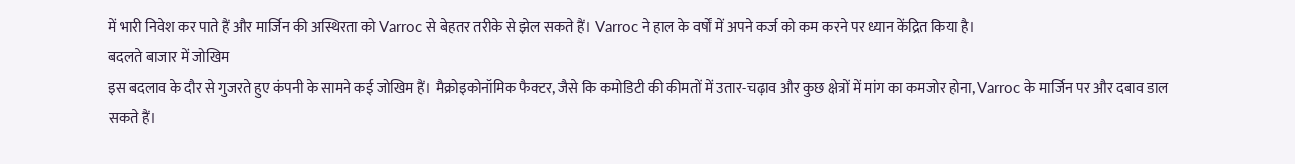में भारी निवेश कर पाते हैं और मार्जिन की अस्थिरता को Varroc से बेहतर तरीके से झेल सकते हैं। Varroc ने हाल के वर्षों में अपने कर्ज को कम करने पर ध्यान केंद्रित किया है।
बदलते बाजार में जोखिम
इस बदलाव के दौर से गुजरते हुए कंपनी के सामने कई जोखिम हैं। मैक्रोइकोनॉमिक फैक्टर, जैसे कि कमोडिटी की कीमतों में उतार-चढ़ाव और कुछ क्षेत्रों में मांग का कमजोर होना, Varroc के मार्जिन पर और दबाव डाल सकते हैं।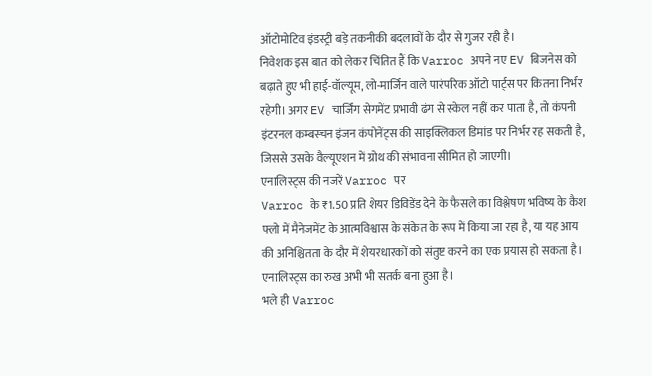ऑटोमोटिव इंडस्ट्री बड़े तकनीकी बदलावों के दौर से गुजर रही है।
निवेशक इस बात को लेकर चिंतित हैं कि Varroc अपने नए EV बिजनेस को बढ़ाते हुए भी हाई-वॉल्यूम, लो-मार्जिन वाले पारंपरिक ऑटो पार्ट्स पर कितना निर्भर रहेगी। अगर EV चार्जिंग सेगमेंट प्रभावी ढंग से स्केल नहीं कर पाता है, तो कंपनी इंटरनल कम्बस्चन इंजन कंपोनेंट्स की साइक्लिकल डिमांड पर निर्भर रह सकती है, जिससे उसके वैल्यूएशन में ग्रोथ की संभावना सीमित हो जाएगी।
एनालिस्ट्स की नजरें Varroc पर
Varroc के ₹1.50 प्रति शेयर डिविडेंड देने के फैसले का विश्लेषण भविष्य के कैश फ्लो में मैनेजमेंट के आत्मविश्वास के संकेत के रूप में किया जा रहा है, या यह आय की अनिश्चितता के दौर में शेयरधारकों को संतुष्ट करने का एक प्रयास हो सकता है। एनालिस्ट्स का रुख अभी भी सतर्क बना हुआ है।
भले ही Varroc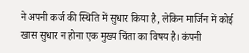ने अपनी कर्ज की स्थिति में सुधार किया है, लेकिन मार्जिन में कोई खास सुधार न होना एक मुख्य चिंता का विषय है। कंपनी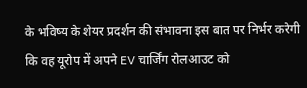के भविष्य के शेयर प्रदर्शन की संभावना इस बात पर निर्भर करेगी कि वह यूरोप में अपने EV चार्जिंग रोलआउट को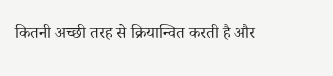कितनी अच्छी तरह से क्रियान्वित करती है और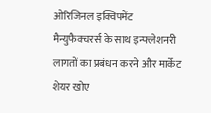ओरिजिनल इक्विपमेंट मैन्युफैक्चरर्स के साथ इन्फ्लेशनरी लागतों का प्रबंधन करने और मार्केट शेयर खोए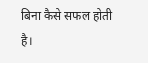बिना कैसे सफल होती है।